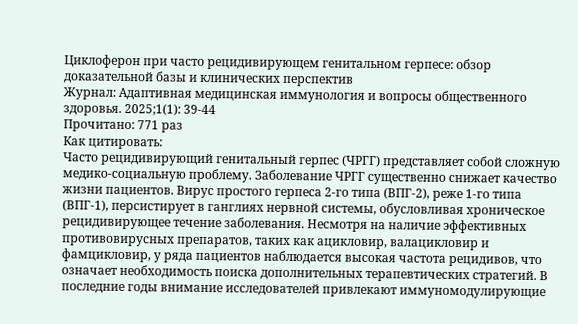Циклоферон при часто рецидивирующем генитальном герпесе: обзор доказательной базы и клинических перспектив
Журнал: Адаптивная медицинская иммунология и вопросы общественного здоровья. 2025;1(1): 39‑44
Прочитано: 771 раз
Как цитировать:
Часто рецидивирующий генитальный герпес (ЧРГГ) представляет собой сложную медико-социальную проблему. Заболевание ЧРГГ существенно снижает качество жизни пациентов. Вирус простого герпеса 2-го типа (ВПГ-2), реже 1-го типа (ВПГ-1), персистирует в ганглиях нервной системы, обусловливая хроническое рецидивирующее течение заболевания. Несмотря на наличие эффективных противовирусных препаратов, таких как ацикловир, валацикловир и фамцикловир, у ряда пациентов наблюдается высокая частота рецидивов, что означает необходимость поиска дополнительных терапевтических стратегий. В последние годы внимание исследователей привлекают иммуномодулирующие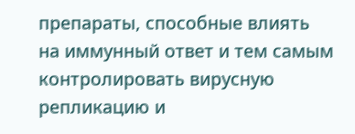препараты, способные влиять на иммунный ответ и тем самым контролировать вирусную репликацию и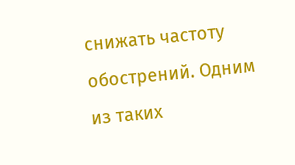снижать частоту обострений. Одним из таких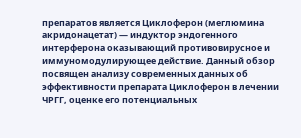препаратов является Циклоферон (меглюмина акридонацетат) — индуктор эндогенного интерферона оказывающий противовирусное и иммуномодулирующее действие. Данный обзор посвящен анализу современных данных об эффективности препарата Циклоферон в лечении ЧРГГ, оценке его потенциальных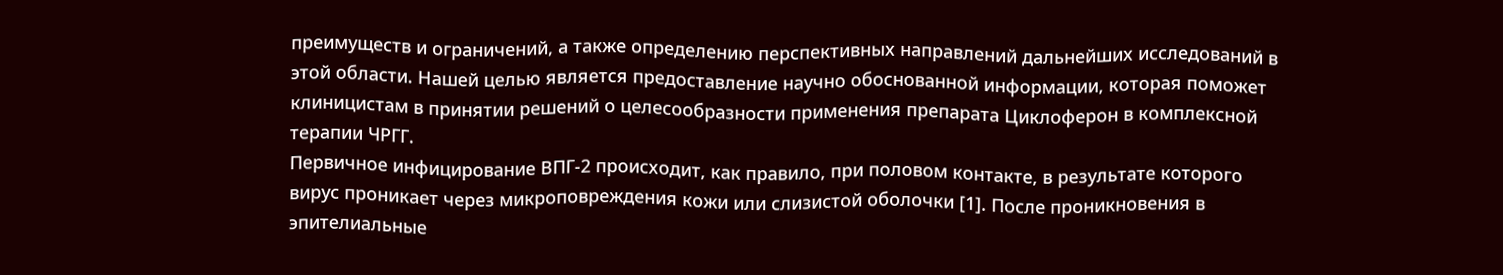преимуществ и ограничений, а также определению перспективных направлений дальнейших исследований в этой области. Нашей целью является предоставление научно обоснованной информации, которая поможет клиницистам в принятии решений о целесообразности применения препарата Циклоферон в комплексной терапии ЧРГГ.
Первичное инфицирование ВПГ-2 происходит, как правило, при половом контакте, в результате которого вирус проникает через микроповреждения кожи или слизистой оболочки [1]. После проникновения в эпителиальные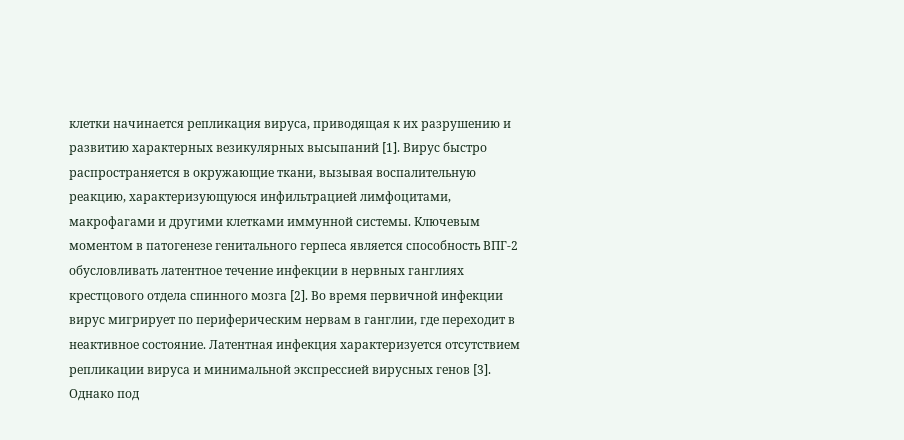клетки начинается репликация вируса, приводящая к их разрушению и развитию характерных везикулярных высыпаний [1]. Вирус быстро распространяется в окружающие ткани, вызывая воспалительную реакцию, характеризующуюся инфильтрацией лимфоцитами, макрофагами и другими клетками иммунной системы. Ключевым моментом в патогенезе генитального герпеса является способность ВПГ-2 обусловливать латентное течение инфекции в нервных ганглиях крестцового отдела спинного мозга [2]. Во время первичной инфекции вирус мигрирует по периферическим нервам в ганглии, где переходит в неактивное состояние. Латентная инфекция характеризуется отсутствием репликации вируса и минимальной экспрессией вирусных генов [3]. Однако под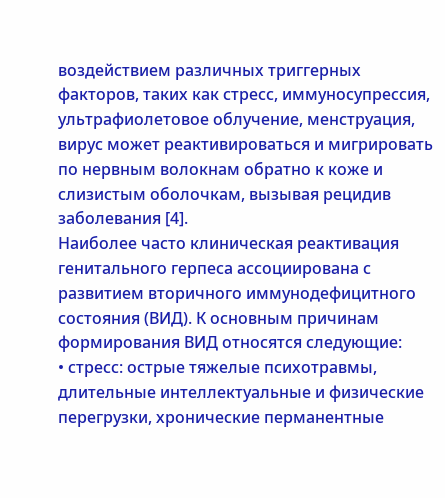воздействием различных триггерных факторов, таких как стресс, иммуносупрессия, ультрафиолетовое облучение, менструация, вирус может реактивироваться и мигрировать по нервным волокнам обратно к коже и слизистым оболочкам, вызывая рецидив заболевания [4].
Наиболее часто клиническая реактивация генитального герпеса ассоциирована с развитием вторичного иммунодефицитного состояния (ВИД). К основным причинам формирования ВИД относятся следующие:
• стресс: острые тяжелые психотравмы, длительные интеллектуальные и физические перегрузки, хронические перманентные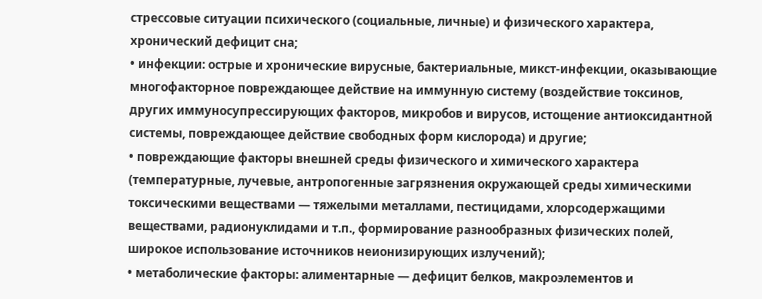стрессовые ситуации психического (социальные, личные) и физического характера, хронический дефицит сна;
• инфекции: острые и хронические вирусные, бактериальные, микст-инфекции, оказывающие многофакторное повреждающее действие на иммунную систему (воздействие токсинов, других иммуносупрессирующих факторов, микробов и вирусов, истощение антиоксидантной системы, повреждающее действие свободных форм кислорода) и другие;
• повреждающие факторы внешней среды физического и химического характера (температурные, лучевые, антропогенные загрязнения окружающей среды химическими токсическими веществами — тяжелыми металлами, пестицидами, хлорсодержащими веществами, радионуклидами и т.п., формирование разнообразных физических полей, широкое использование источников неионизирующих излучений);
• метаболические факторы: алиментарные — дефицит белков, макроэлементов и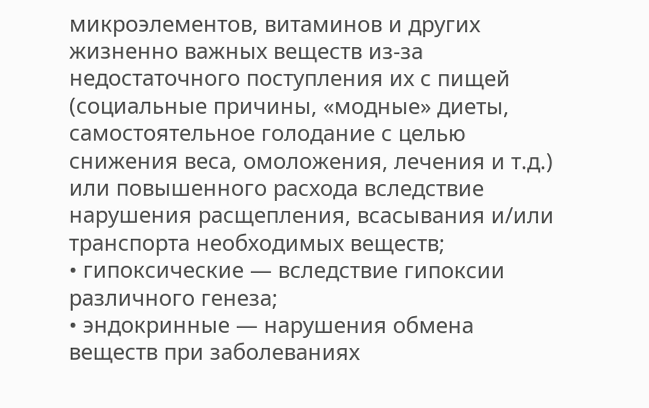микроэлементов, витаминов и других жизненно важных веществ из-за недостаточного поступления их с пищей (социальные причины, «модные» диеты, самостоятельное голодание с целью снижения веса, омоложения, лечения и т.д.) или повышенного расхода вследствие нарушения расщепления, всасывания и/или транспорта необходимых веществ;
• гипоксические — вследствие гипоксии различного генеза;
• эндокринные — нарушения обмена веществ при заболеваниях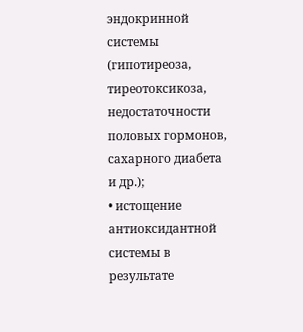эндокринной системы (гипотиреоза, тиреотоксикоза, недостаточности половых гормонов, сахарного диабета и др.);
• истощение антиоксидантной системы в результате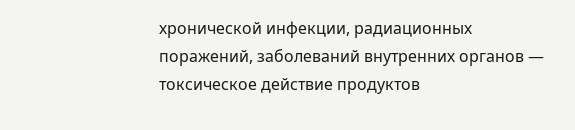хронической инфекции, радиационных поражений, заболеваний внутренних органов — токсическое действие продуктов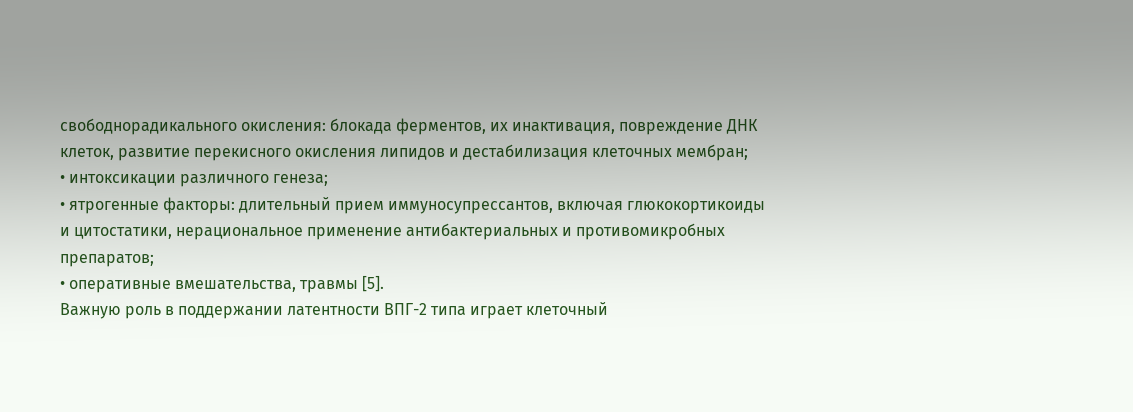свободнорадикального окисления: блокада ферментов, их инактивация, повреждение ДНК клеток, развитие перекисного окисления липидов и дестабилизация клеточных мембран;
• интоксикации различного генеза;
• ятрогенные факторы: длительный прием иммуносупрессантов, включая глюкокортикоиды и цитостатики, нерациональное применение антибактериальных и противомикробных препаратов;
• оперативные вмешательства, травмы [5].
Важную роль в поддержании латентности ВПГ-2 типа играет клеточный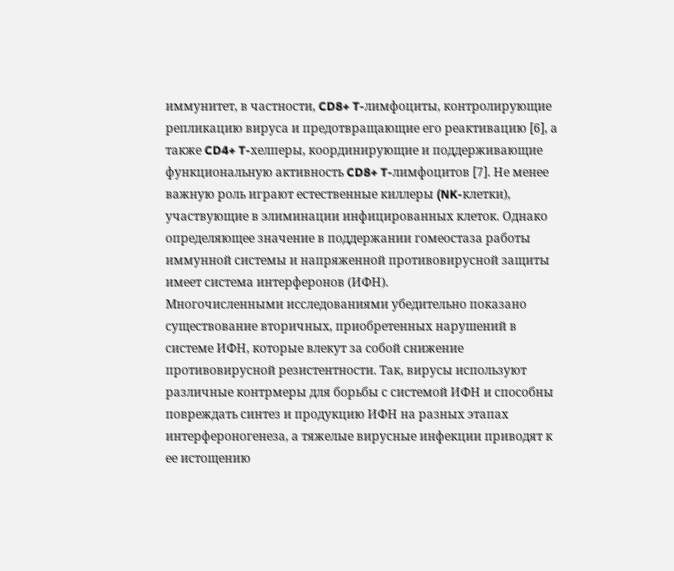иммунитет, в частности, CD8+ T-лимфоциты, контролирующие репликацию вируса и предотвращающие его реактивацию [6], а также CD4+ T-хелперы, координирующие и поддерживающие функциональную активность CD8+ T-лимфоцитов [7]. Не менее важную роль играют естественные киллеры (NK-клетки), участвующие в элиминации инфицированных клеток. Однако определяющее значение в поддержании гомеостаза работы иммунной системы и напряженной противовирусной защиты имеет система интерферонов (ИФН).
Многочисленными исследованиями убедительно показано существование вторичных, приобретенных нарушений в системе ИФН, которые влекут за собой снижение противовирусной резистентности. Так, вирусы используют различные контрмеры для борьбы с системой ИФН и способны повреждать синтез и продукцию ИФН на разных этапах интерфероногенеза, а тяжелые вирусные инфекции приводят к ее истощению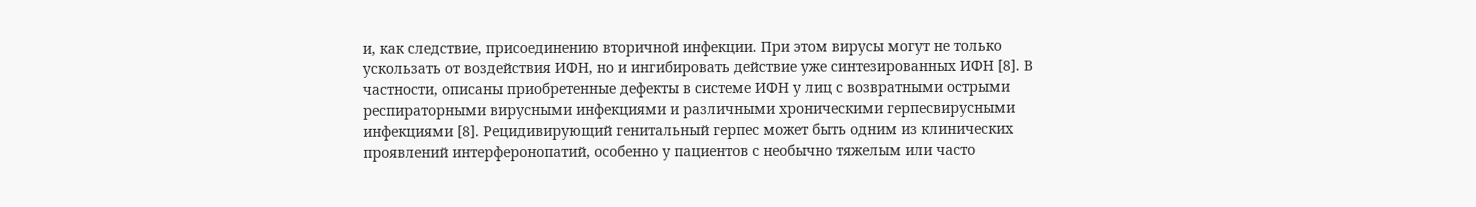и, как следствие, присоединению вторичной инфекции. При этом вирусы могут не только ускользать от воздействия ИФН, но и ингибировать действие уже синтезированных ИФН [8]. В частности, описаны приобретенные дефекты в системе ИФН у лиц с возвратными острыми респираторными вирусными инфекциями и различными хроническими герпесвирусными инфекциями [8]. Рецидивирующий генитальный герпес может быть одним из клинических проявлений интерферонопатий, особенно у пациентов с необычно тяжелым или часто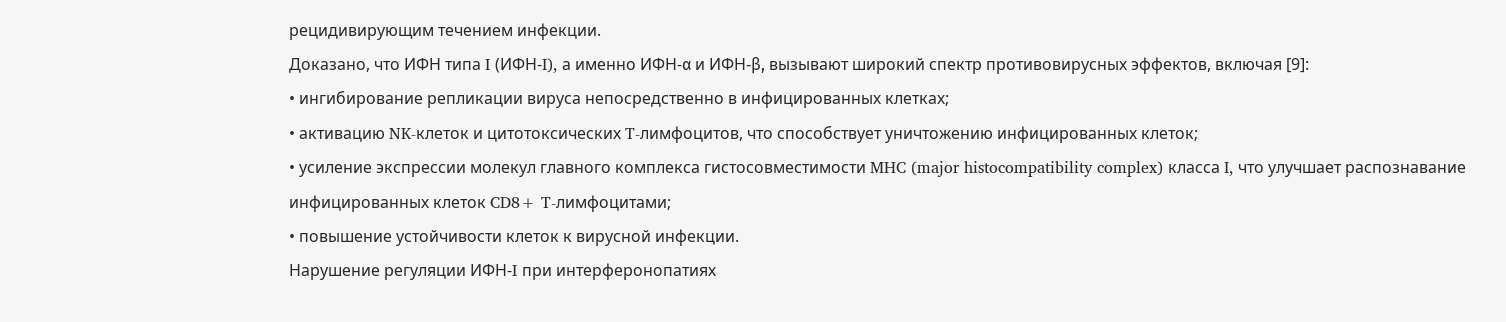рецидивирующим течением инфекции.
Доказано, что ИФН типа I (ИФН-I), а именно ИФН-α и ИФН-β, вызывают широкий спектр противовирусных эффектов, включая [9]:
• ингибирование репликации вируса непосредственно в инфицированных клетках;
• активацию NK-клеток и цитотоксических T-лимфоцитов, что способствует уничтожению инфицированных клеток;
• усиление экспрессии молекул главного комплекса гистосовместимости MHC (major histocompatibility complex) класса I, что улучшает распознавание инфицированных клеток CD8+ T-лимфоцитами;
• повышение устойчивости клеток к вирусной инфекции.
Нарушение регуляции ИФН-I при интерферонопатиях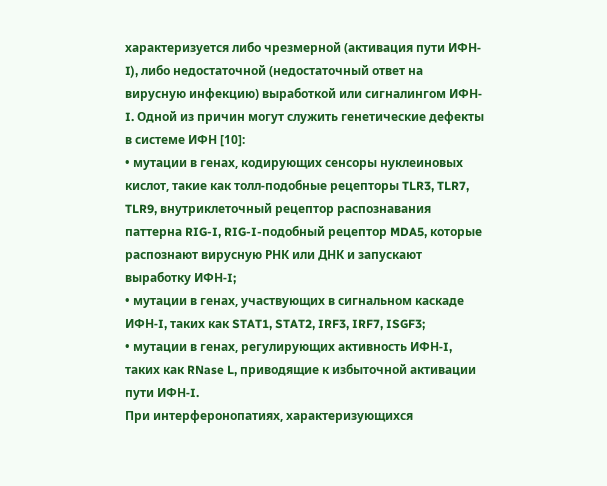характеризуется либо чрезмерной (активация пути ИФН-I), либо недостаточной (недостаточный ответ на вирусную инфекцию) выработкой или сигналингом ИФН-I. Одной из причин могут служить генетические дефекты в системе ИФН [10]:
• мутации в генах, кодирующих сенсоры нуклеиновых кислот, такие как толл-подобные рецепторы TLR3, TLR7, TLR9, внутриклеточный рецептор распознавания паттерна RIG-I, RIG-I-подобный рецептор MDA5, которые распознают вирусную РНК или ДНК и запускают выработку ИФН-I;
• мутации в генах, участвующих в сигнальном каскаде ИФН-I, таких как STAT1, STAT2, IRF3, IRF7, ISGF3;
• мутации в генах, регулирующих активность ИФН-I, таких как RNase L, приводящие к избыточной активации пути ИФН-I.
При интерферонопатиях, характеризующихся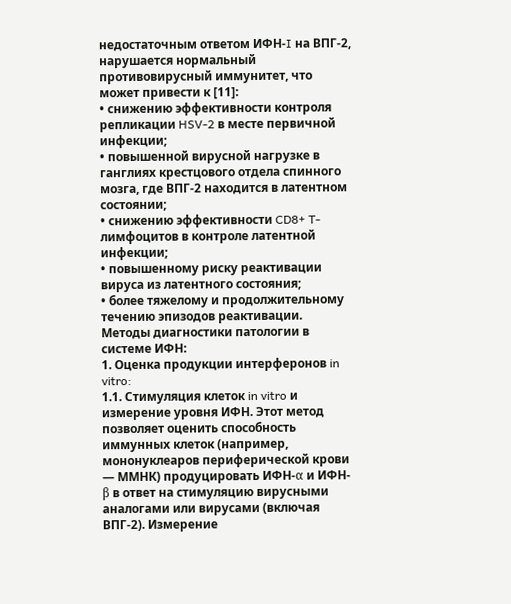недостаточным ответом ИФН-I на ВПГ-2, нарушается нормальный противовирусный иммунитет, что может привести к [11]:
• снижению эффективности контроля репликации HSV-2 в месте первичной инфекции;
• повышенной вирусной нагрузке в ганглиях крестцового отдела спинного мозга, где ВПГ-2 находится в латентном состоянии;
• снижению эффективности CD8+ T-лимфоцитов в контроле латентной инфекции;
• повышенному риску реактивации вируса из латентного состояния;
• более тяжелому и продолжительному течению эпизодов реактивации.
Методы диагностики патологии в системе ИФН:
1. Оценка продукции интерферонов in vitro:
1.1. Стимуляция клеток in vitro и измерение уровня ИФН. Этот метод позволяет оценить способность иммунных клеток (например, мононуклеаров периферической крови — ММНК) продуцировать ИФН-α и ИФН-β в ответ на стимуляцию вирусными аналогами или вирусами (включая ВПГ-2). Измерение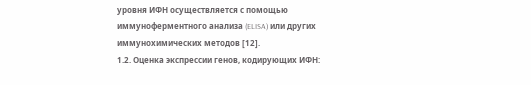уровня ИФН осуществляется с помощью иммуноферментного анализа (ELISA) или других иммунохимических методов [12].
1.2. Оценка экспрессии генов, кодирующих ИФН: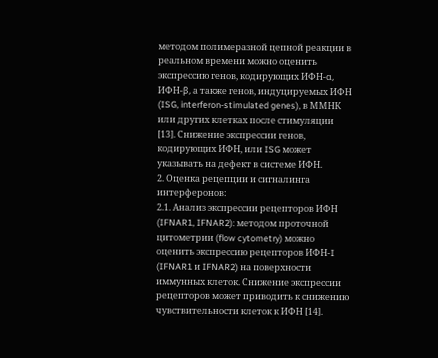методом полимеразной цепной реакции в реальном времени можно оценить экспрессию генов, кодирующих ИФН-α, ИФН-β, а также генов, индуцируемых ИФН (ISG, interferon-stimulated genes), в ММНК или других клетках после стимуляции [13]. Снижение экспрессии генов, кодирующих ИФН, или ISG может указывать на дефект в системе ИФН.
2. Оценка рецепции и сигналинга интерферонов:
2.1. Анализ экспрессии рецепторов ИФН (IFNAR1, IFNAR2): методом проточной цитометрии (flow cytometry) можно оценить экспрессию рецепторов ИФН-I (IFNAR1 и IFNAR2) на поверхности иммунных клеток. Снижение экспрессии рецепторов может приводить к снижению чувствительности клеток к ИФН [14].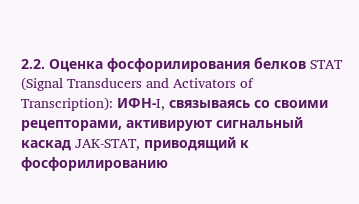2.2. Оценка фосфорилирования белков STAT (Signal Transducers and Activators of Transcription): ИФН-I, связываясь со своими рецепторами, активируют сигнальный каскад JAK-STAT, приводящий к фосфорилированию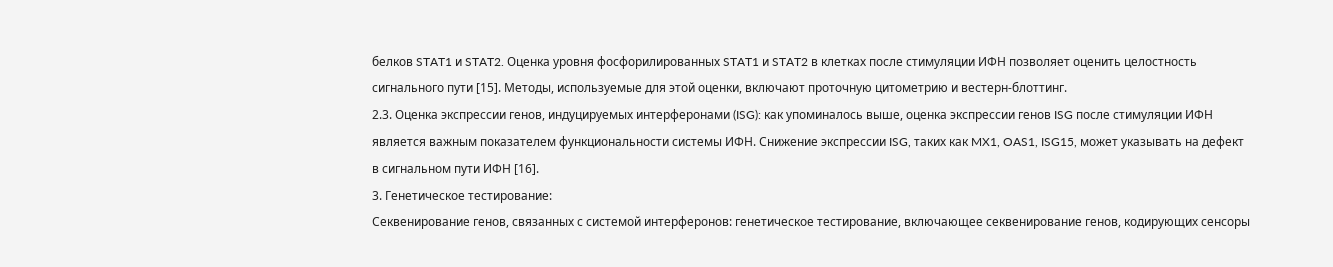белков STAT1 и STAT2. Оценка уровня фосфорилированных STAT1 и STAT2 в клетках после стимуляции ИФН позволяет оценить целостность сигнального пути [15]. Методы, используемые для этой оценки, включают проточную цитометрию и вестерн-блоттинг.
2.3. Оценка экспрессии генов, индуцируемых интерферонами (ISG): как упоминалось выше, оценка экспрессии генов ISG после стимуляции ИФН является важным показателем функциональности системы ИФН. Снижение экспрессии ISG, таких как MX1, OAS1, ISG15, может указывать на дефект в сигнальном пути ИФН [16].
3. Генетическое тестирование:
Секвенирование генов, связанных с системой интерферонов: генетическое тестирование, включающее секвенирование генов, кодирующих сенсоры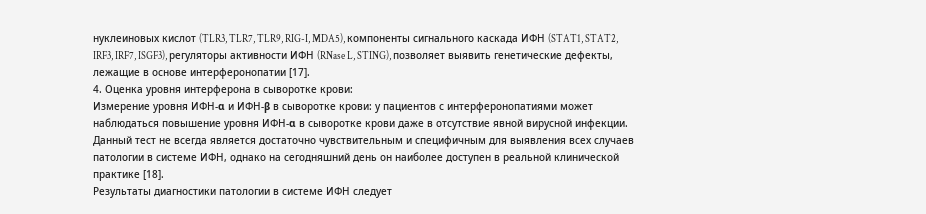нуклеиновых кислот (TLR3, TLR7, TLR9, RIG-I, MDA5), компоненты сигнального каскада ИФН (STAT1, STAT2, IRF3, IRF7, ISGF3), регуляторы активности ИФН (RNase L, STING), позволяет выявить генетические дефекты, лежащие в основе интерферонопатии [17].
4. Оценка уровня интерферона в сыворотке крови:
Измерение уровня ИФН-α и ИФН-β в сыворотке крови: у пациентов с интерферонопатиями может наблюдаться повышение уровня ИФН-α в сыворотке крови даже в отсутствие явной вирусной инфекции. Данный тест не всегда является достаточно чувствительным и специфичным для выявления всех случаев патологии в системе ИФН, однако на сегодняшний день он наиболее доступен в реальной клинической практике [18].
Результаты диагностики патологии в системе ИФН следует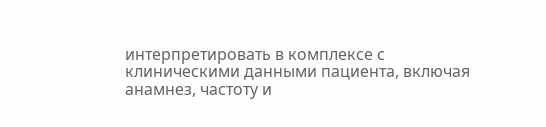интерпретировать в комплексе с клиническими данными пациента, включая анамнез, частоту и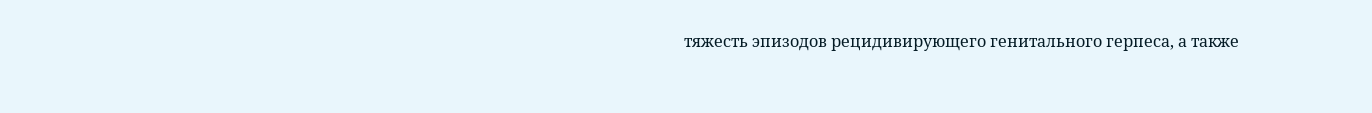тяжесть эпизодов рецидивирующего генитального герпеса, а также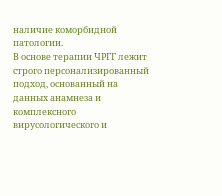наличие коморбидной патологии.
В основе терапии ЧРГГ лежит строго персонализированный подход, основанный на данных анамнеза и комплексного вирусологического и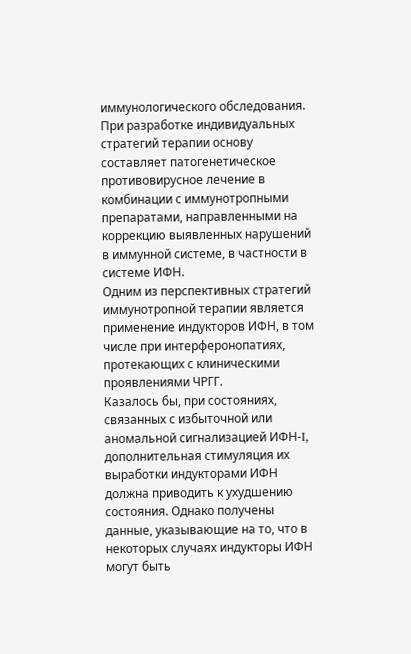иммунологического обследования. При разработке индивидуальных стратегий терапии основу составляет патогенетическое противовирусное лечение в комбинации с иммунотропными препаратами, направленными на коррекцию выявленных нарушений в иммунной системе, в частности в системе ИФН.
Одним из перспективных стратегий иммунотропной терапии является применение индукторов ИФН, в том числе при интерферонопатиях, протекающих с клиническими проявлениями ЧРГГ.
Казалось бы, при состояниях, связанных с избыточной или аномальной сигнализацией ИФН-I, дополнительная стимуляция их выработки индукторами ИФН должна приводить к ухудшению состояния. Однако получены данные, указывающие на то, что в некоторых случаях индукторы ИФН могут быть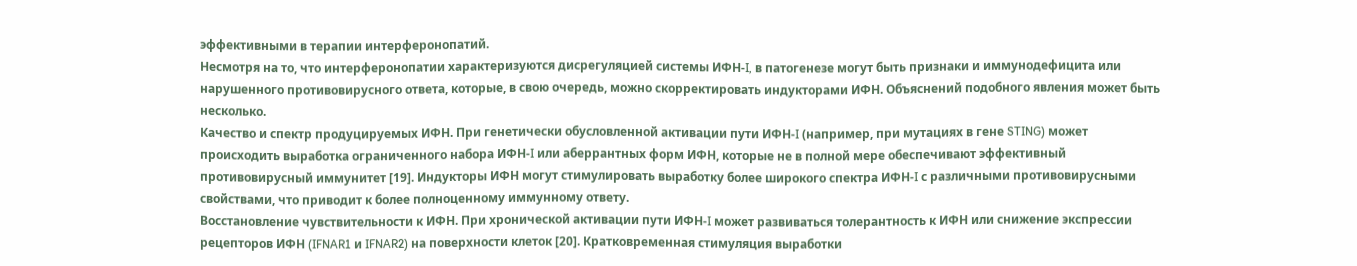эффективными в терапии интерферонопатий.
Несмотря на то, что интерферонопатии характеризуются дисрегуляцией системы ИФН-I, в патогенезе могут быть признаки и иммунодефицита или нарушенного противовирусного ответа, которые, в свою очередь, можно скорректировать индукторами ИФН. Объяснений подобного явления может быть несколько.
Качество и спектр продуцируемых ИФН. При генетически обусловленной активации пути ИФН-I (например, при мутациях в гене STING) может происходить выработка ограниченного набора ИФН-I или аберрантных форм ИФН, которые не в полной мере обеспечивают эффективный противовирусный иммунитет [19]. Индукторы ИФН могут стимулировать выработку более широкого спектра ИФН-I с различными противовирусными свойствами, что приводит к более полноценному иммунному ответу.
Восстановление чувствительности к ИФН. При хронической активации пути ИФН-I может развиваться толерантность к ИФН или снижение экспрессии рецепторов ИФН (IFNAR1 и IFNAR2) на поверхности клеток [20]. Кратковременная стимуляция выработки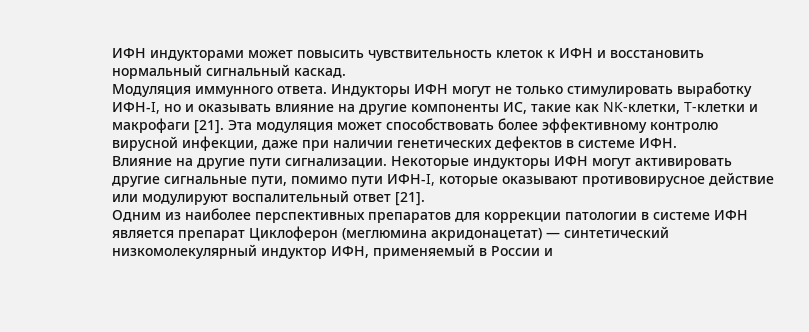ИФН индукторами может повысить чувствительность клеток к ИФН и восстановить нормальный сигнальный каскад.
Модуляция иммунного ответа. Индукторы ИФН могут не только стимулировать выработку ИФН-I, но и оказывать влияние на другие компоненты ИС, такие как NK-клетки, T-клетки и макрофаги [21]. Эта модуляция может способствовать более эффективному контролю вирусной инфекции, даже при наличии генетических дефектов в системе ИФН.
Влияние на другие пути сигнализации. Некоторые индукторы ИФН могут активировать другие сигнальные пути, помимо пути ИФН-I, которые оказывают противовирусное действие или модулируют воспалительный ответ [21].
Одним из наиболее перспективных препаратов для коррекции патологии в системе ИФН является препарат Циклоферон (меглюмина акридонацетат) — синтетический низкомолекулярный индуктор ИФН, применяемый в России и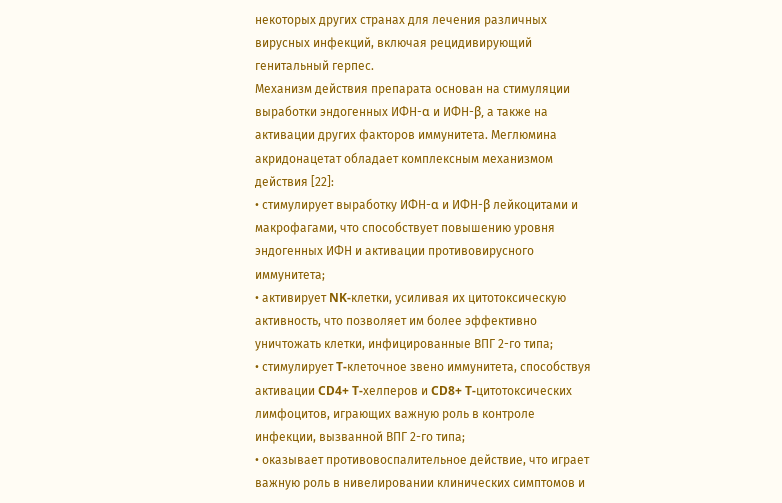некоторых других странах для лечения различных вирусных инфекций, включая рецидивирующий генитальный герпес.
Механизм действия препарата основан на стимуляции выработки эндогенных ИФН-α и ИФН-β, а также на активации других факторов иммунитета. Меглюмина акридонацетат обладает комплексным механизмом действия [22]:
• стимулирует выработку ИФН-α и ИФН-β лейкоцитами и макрофагами, что способствует повышению уровня эндогенных ИФН и активации противовирусного иммунитета;
• активирует NK-клетки, усиливая их цитотоксическую активность, что позволяет им более эффективно уничтожать клетки, инфицированные ВПГ 2-го типа;
• стимулирует T-клеточное звено иммунитета, способствуя активации CD4+ T-хелперов и CD8+ T-цитотоксических лимфоцитов, играющих важную роль в контроле инфекции, вызванной ВПГ 2-го типа;
• оказывает противовоспалительное действие, что играет важную роль в нивелировании клинических симптомов и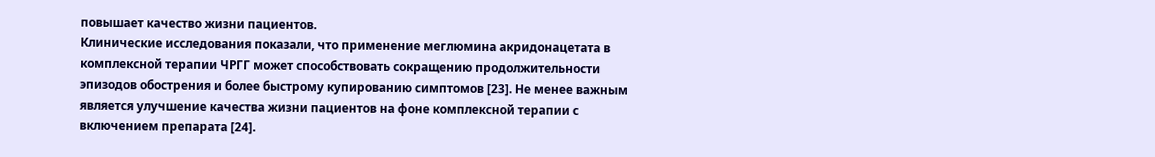повышает качество жизни пациентов.
Клинические исследования показали, что применение меглюмина акридонацетата в комплексной терапии ЧРГГ может способствовать сокращению продолжительности эпизодов обострения и более быстрому купированию симптомов [23]. Не менее важным является улучшение качества жизни пациентов на фоне комплексной терапии с включением препарата [24].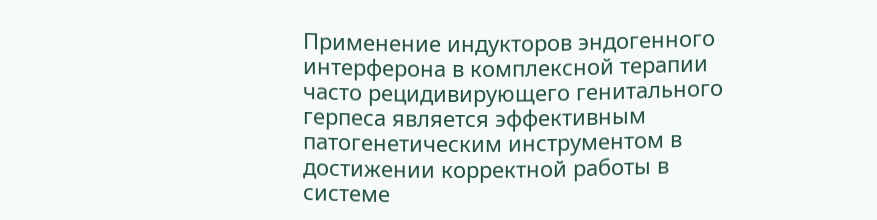Применение индукторов эндогенного интерферона в комплексной терапии часто рецидивирующего генитального герпеса является эффективным патогенетическим инструментом в достижении корректной работы в системе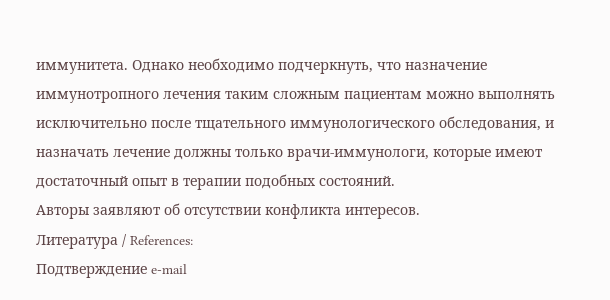иммунитета. Однако необходимо подчеркнуть, что назначение иммунотропного лечения таким сложным пациентам можно выполнять исключительно после тщательного иммунологического обследования, и назначать лечение должны только врачи-иммунологи, которые имеют достаточный опыт в терапии подобных состояний.
Авторы заявляют об отсутствии конфликта интересов.
Литература / References:
Подтверждение e-mail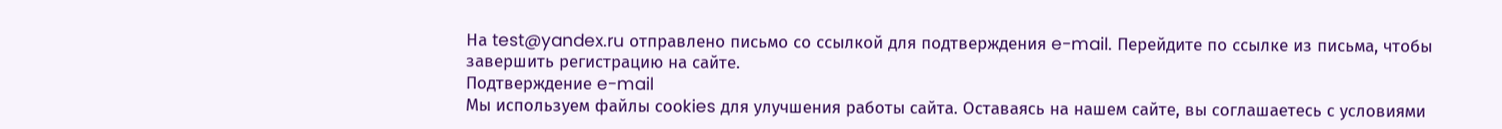На test@yandex.ru отправлено письмо со ссылкой для подтверждения e-mail. Перейдите по ссылке из письма, чтобы завершить регистрацию на сайте.
Подтверждение e-mail
Мы используем файлы cооkies для улучшения работы сайта. Оставаясь на нашем сайте, вы соглашаетесь с условиями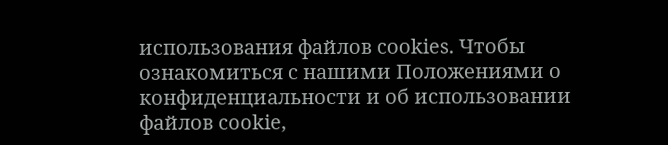использования файлов cооkies. Чтобы ознакомиться с нашими Положениями о конфиденциальности и об использовании файлов cookie,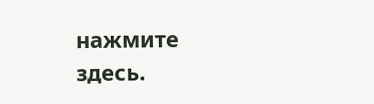нажмите здесь.